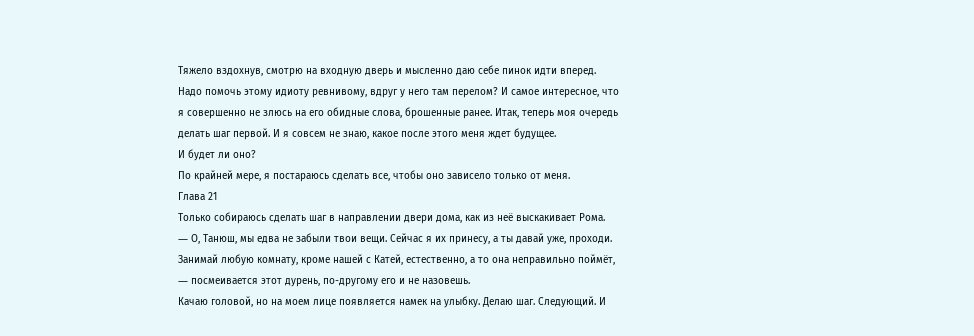Тяжело вздохнув, смотрю на входную дверь и мысленно даю себе пинок идти вперед. Надо помочь этому идиоту ревнивому, вдруг у него там перелом? И самое интересное, что я совершенно не злюсь на его обидные слова, брошенные ранее. Итак, теперь моя очередь делать шаг первой. И я совсем не знаю, какое после этого меня ждет будущее.
И будет ли оно?
По крайней мере, я постараюсь сделать все, чтобы оно зависело только от меня.
Глава 21
Только собираюсь сделать шаг в направлении двери дома, как из неё выскакивает Рома.
― О, Танюш, мы едва не забыли твои вещи. Сейчас я их принесу, а ты давай уже, проходи. Занимай любую комнату, кроме нашей с Катей, естественно, а то она неправильно поймёт, ― посмеивается этот дурень, по-другому его и не назовешь.
Качаю головой, но на моем лице появляется намек на улыбку. Делаю шаг. Следующий. И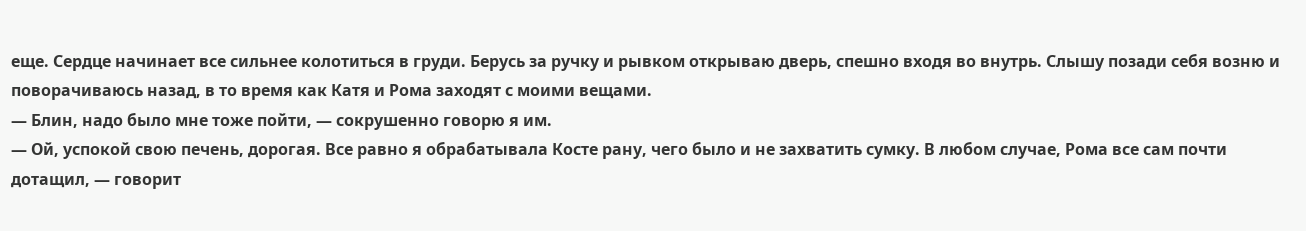еще. Сердце начинает все сильнее колотиться в груди. Берусь за ручку и рывком открываю дверь, спешно входя во внутрь. Слышу позади себя возню и поворачиваюсь назад, в то время как Катя и Рома заходят с моими вещами.
― Блин, надо было мне тоже пойти, ― сокрушенно говорю я им.
― Ой, успокой свою печень, дорогая. Все равно я обрабатывала Косте рану, чего было и не захватить сумку. В любом случае, Рома все сам почти дотащил, ― говорит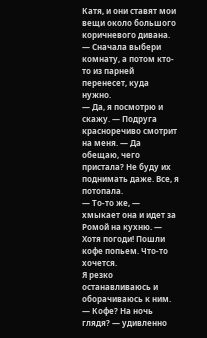Катя, и они ставят мои вещи около большого коричневого дивана. ― Сначала выбери комнату, а потом кто-то из парней перенесет, куда нужно.
― Да, я посмотрю и скажу. ― Подруга красноречиво смотрит на меня. ― Да обещаю, чего пристала? Не буду их поднимать даже. Все, я потопала.
― То-то же, ― хмыкает она и идет за Ромой на кухню. ― Хотя погоди! Пошли кофе попьем. Что-то хочется.
Я резко останавливаюсь и оборачиваюсь к ним.
― Кофе? На ночь глядя? ― удивленно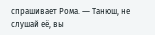спрашивает Рома. ― Танюш, не слушай её, вы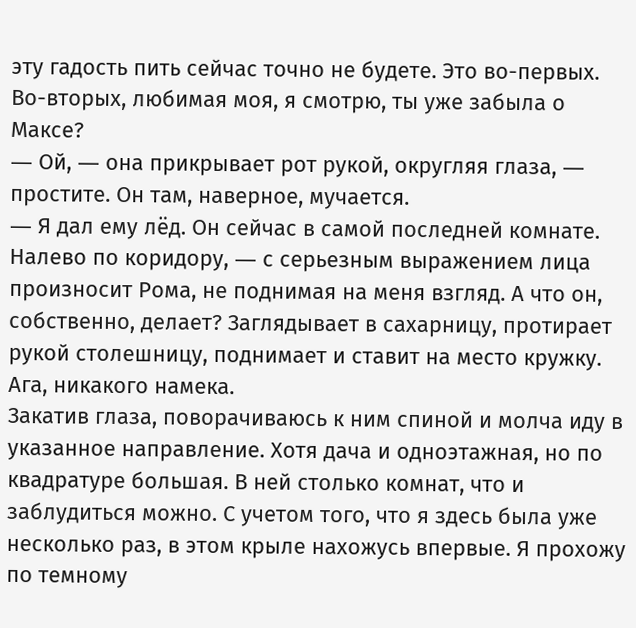эту гадость пить сейчас точно не будете. Это во-первых. Во-вторых, любимая моя, я смотрю, ты уже забыла о Максе?
― Ой, ― она прикрывает рот рукой, округляя глаза, ― простите. Он там, наверное, мучается.
― Я дал ему лёд. Он сейчас в самой последней комнате. Налево по коридору, ― с серьезным выражением лица произносит Рома, не поднимая на меня взгляд. А что он, собственно, делает? Заглядывает в сахарницу, протирает рукой столешницу, поднимает и ставит на место кружку. Ага, никакого намека.
Закатив глаза, поворачиваюсь к ним спиной и молча иду в указанное направление. Хотя дача и одноэтажная, но по квадратуре большая. В ней столько комнат, что и заблудиться можно. С учетом того, что я здесь была уже несколько раз, в этом крыле нахожусь впервые. Я прохожу по темному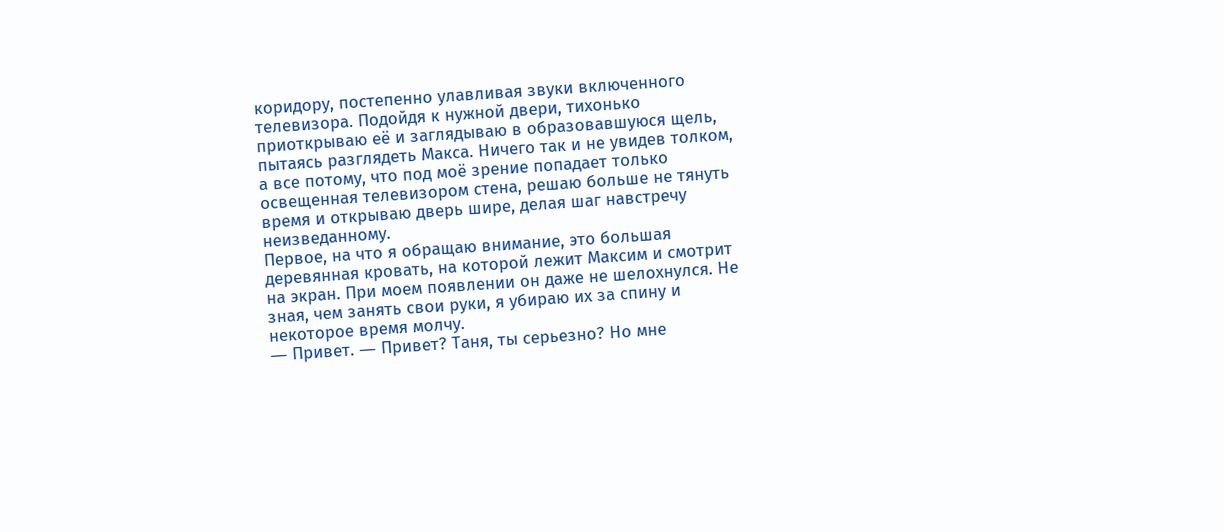коридору, постепенно улавливая звуки включенного телевизора. Подойдя к нужной двери, тихонько приоткрываю её и заглядываю в образовавшуюся щель, пытаясь разглядеть Макса. Ничего так и не увидев толком, а все потому, что под моё зрение попадает только освещенная телевизором стена, решаю больше не тянуть время и открываю дверь шире, делая шаг навстречу неизведанному.
Первое, на что я обращаю внимание, это большая деревянная кровать, на которой лежит Максим и смотрит на экран. При моем появлении он даже не шелохнулся. Не зная, чем занять свои руки, я убираю их за спину и некоторое время молчу.
― Привет. ― Привет? Таня, ты серьезно? Но мне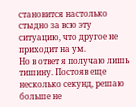становится настолько стыдно за всю эту ситуацию, что другое не приходит на ум.
Но в ответ я получаю лишь тишину. Постояв еще несколько секунд, решаю больше не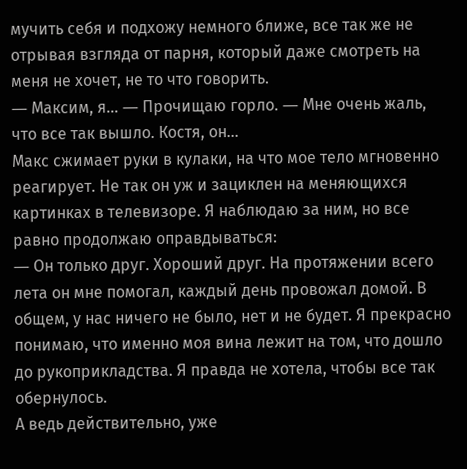мучить себя и подхожу немного ближе, все так же не отрывая взгляда от парня, который даже смотреть на меня не хочет, не то что говорить.
― Максим, я… ― Прочищаю горло. ― Мне очень жаль, что все так вышло. Костя, он…
Макс сжимает руки в кулаки, на что мое тело мгновенно реагирует. Не так он уж и зациклен на меняющихся картинках в телевизоре. Я наблюдаю за ним, но все равно продолжаю оправдываться:
― Он только друг. Хороший друг. На протяжении всего лета он мне помогал, каждый день провожал домой. В общем, у нас ничего не было, нет и не будет. Я прекрасно понимаю, что именно моя вина лежит на том, что дошло до рукоприкладства. Я правда не хотела, чтобы все так обернулось.
А ведь действительно, уже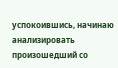успокоившись, начинаю анализировать произошедший со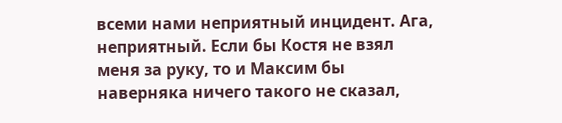всеми нами неприятный инцидент. Ага, неприятный. Если бы Костя не взял меня за руку, то и Максим бы наверняка ничего такого не сказал,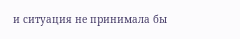и ситуация не принимала бы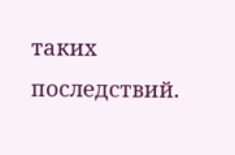таких последствий.